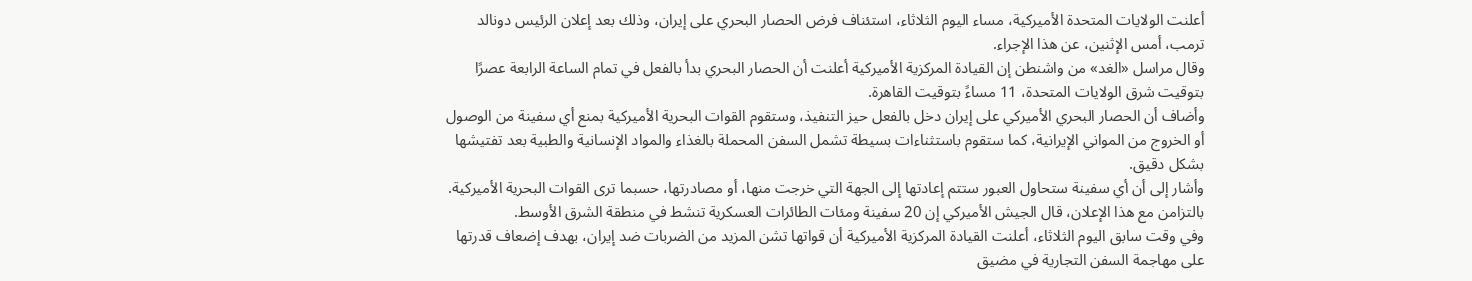أعلنت الولايات المتحدة الأميركية، مساء اليوم الثلاثاء، استئناف فرض الحصار البحري على إيران، وذلك بعد إعلان الرئيس دونالد ترمب، أمس الإثنين، عن هذا الإجراء.
وقال مراسل «الغد» من واشنطن إن القيادة المركزية الأميركية أعلنت أن الحصار البحري بدأ بالفعل في تمام الساعة الرابعة عصرًا بتوقيت شرق الولايات المتحدة، 11 مساءً بتوقيت القاهرة.
وأضاف أن الحصار البحري الأميركي على إيران دخل بالفعل حيز التنفيذ، وستقوم القوات البحرية الأميركية بمنع أي سفينة من الوصول أو الخروج من المواني الإيرانية، كما ستقوم باستثناءات بسيطة تشمل السفن المحملة بالغذاء والمواد الإنسانية والطبية بعد تفتيشها بشكل دقيق.
وأشار إلى أن أي سفينة ستحاول العبور ستتم إعادتها إلى الجهة التي خرجت منها، أو مصادرتها، حسبما ترى القوات البحرية الأميركية.
بالتزامن مع هذا الإعلان، قال الجيش الأميركي إن 20 سفينة ومئات الطائرات العسكرية تنشط في منطقة الشرق الأوسط.
وفي وقت سابق اليوم الثلاثاء، أعلنت القيادة المركزية الأميركية أن قواتها تشن المزيد من الضربات ضد إيران، بهدف إضعاف قدرتها على مهاجمة السفن التجارية في مضيق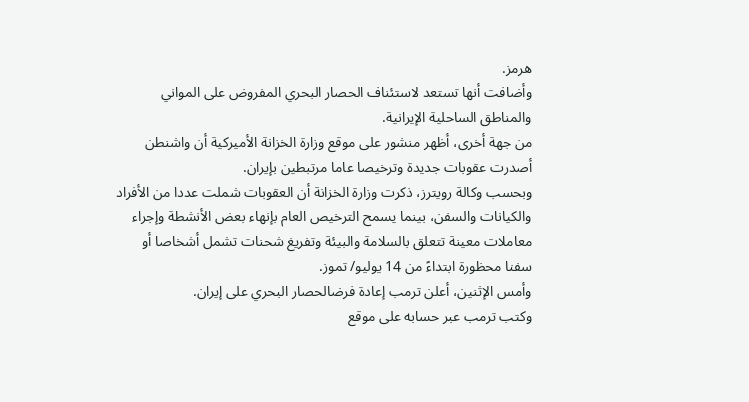هرمز.
وأضافت أنها تستعد لاستئناف الحصار البحري المفروض على المواني والمناطق الساحلية الإيرانية.
من جهة أخرى، أظهر منشور على موقع وزارة الخزانة الأميركية أن واشنطن أصدرت عقوبات جديدة وترخيصا عاما مرتبطين بإيران.
وبحسب وكالة رويترز، ذكرت وزارة الخزانة أن العقوبات شملت عددا من الأفراد والكيانات والسفن، بينما يسمح الترخيص العام بإنهاء بعض الأنشطة وإجراء معاملات معينة تتعلق بالسلامة والبيئة وتفريغ شحنات تشمل أشخاصا أو سفنا محظورة ابتداءً من 14 يوليو/ تموز.
وأمس الإثنين، أعلن ترمب إعادة فرضالحصار البحري على إيران.
وكتب ترمب عبر حسابه على موقع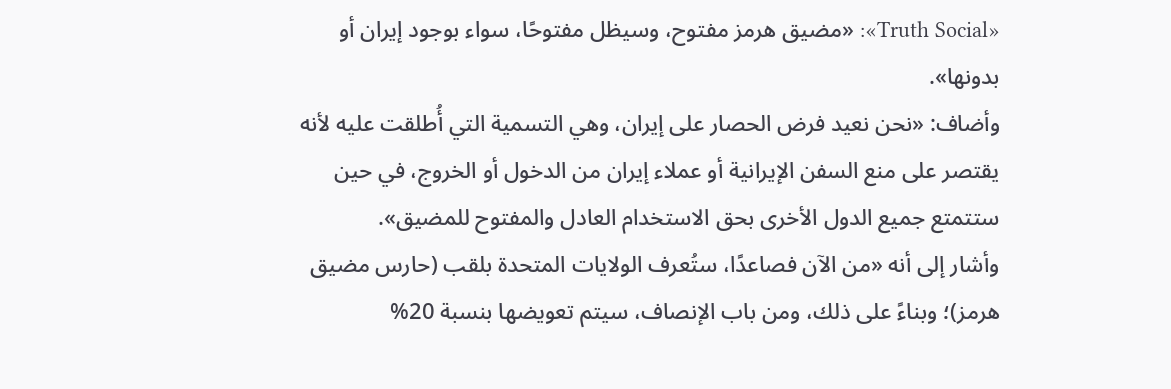«Truth Social»: «مضيق هرمز مفتوح، وسيظل مفتوحًا، سواء بوجود إيران أو بدونها».
وأضاف: «نحن نعيد فرض الحصار على إيران، وهي التسمية التي أُطلقت عليه لأنه يقتصر على منع السفن الإيرانية أو عملاء إيران من الدخول أو الخروج، في حين ستتمتع جميع الدول الأخرى بحق الاستخدام العادل والمفتوح للمضيق».
وأشار إلى أنه «من الآن فصاعدًا، ستُعرف الولايات المتحدة بلقب (حارس مضيق هرمز)؛ وبناءً على ذلك، ومن باب الإنصاف، سيتم تعويضها بنسبة 20%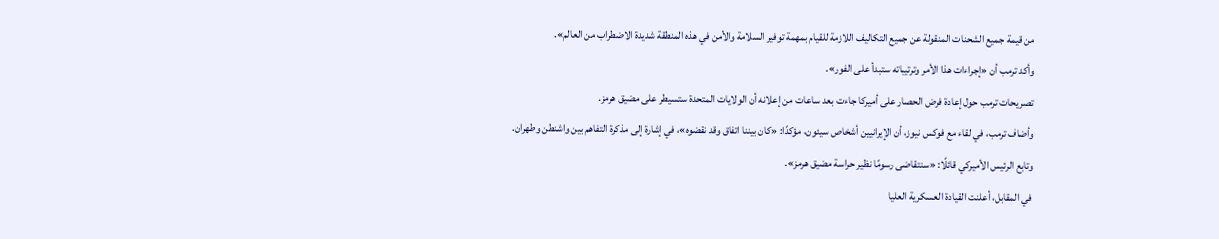من قيمة جميع الشحنات المنقولة عن جميع التكاليف اللازمة للقيام بمهمة توفير السلامة والأمن في هذه المنطقة شديدة الاضطراب من العالم».
وأكد ترمب أن «إجراءات هذا الأمر وترتيباته ستبدأ على الفور».
تصريحات ترمب حول إعادة فرض الحصار على أميركا جاءت بعد ساعات من إعلانه أن الولايات المتحدة ستسيطر على مضيق هرمز.
وأضاف ترمب، في لقاء مع فوكس نيوز، أن الإيرانيين أشخاص سيئون، مؤكدًا: «كان بيننا اتفاق وقد نقضوه»، في إشارة إلى مذكرة التفاهم بين واشنطن وطهران.
وتابع الرئيس الأميركي قائلًا: «سنتقاضى رسومًا نظير حراسة مضيق هرمز».
في المقابل، أعلنت القيادة العسكرية العليا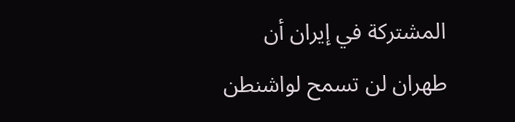المشتركة في إيران أن طهران لن تسمح لواشنطن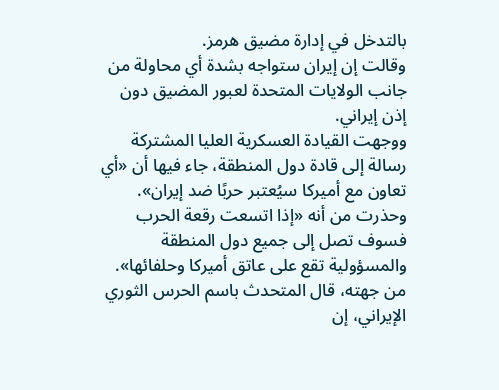بالتدخل في إدارة مضيق هرمز.
وقالت إن إيران ستواجه بشدة أي محاولة من جانب الولايات المتحدة لعبور المضيق دون إذن إيراني.
ووجهت القيادة العسكرية العليا المشتركة رسالة إلى قادة دول المنطقة، جاء فيها أن «أي تعاون مع أميركا سيُعتبر حربًا ضد إيران».
وحذرت من أنه «إذا اتسعت رقعة الحرب فسوف تصل إلى جميع دول المنطقة والمسؤولية تقع على عاتق أميركا وحلفائها».
من جهته، قال المتحدث باسم الحرس الثوري الإيراني، إن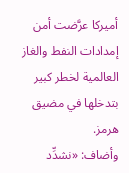أميركا عرَّضت أمن إمدادات النفط والغاز العالمية لخطر كبير بتدخلها في مضيق هرمز.
وأضاف: «نشدِّد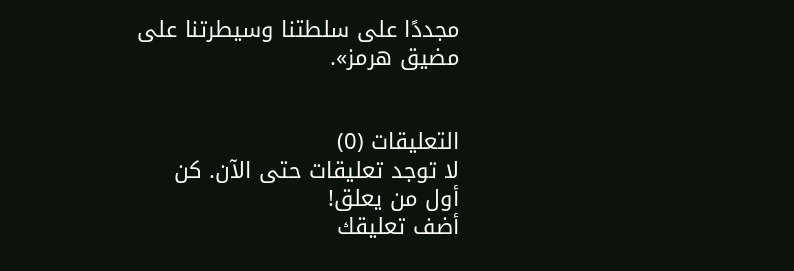مجددًا على سلطتنا وسيطرتنا على مضيق هرمز».


التعليقات (0)
لا توجد تعليقات حتى الآن. كن أول من يعلق!
أضف تعليقك